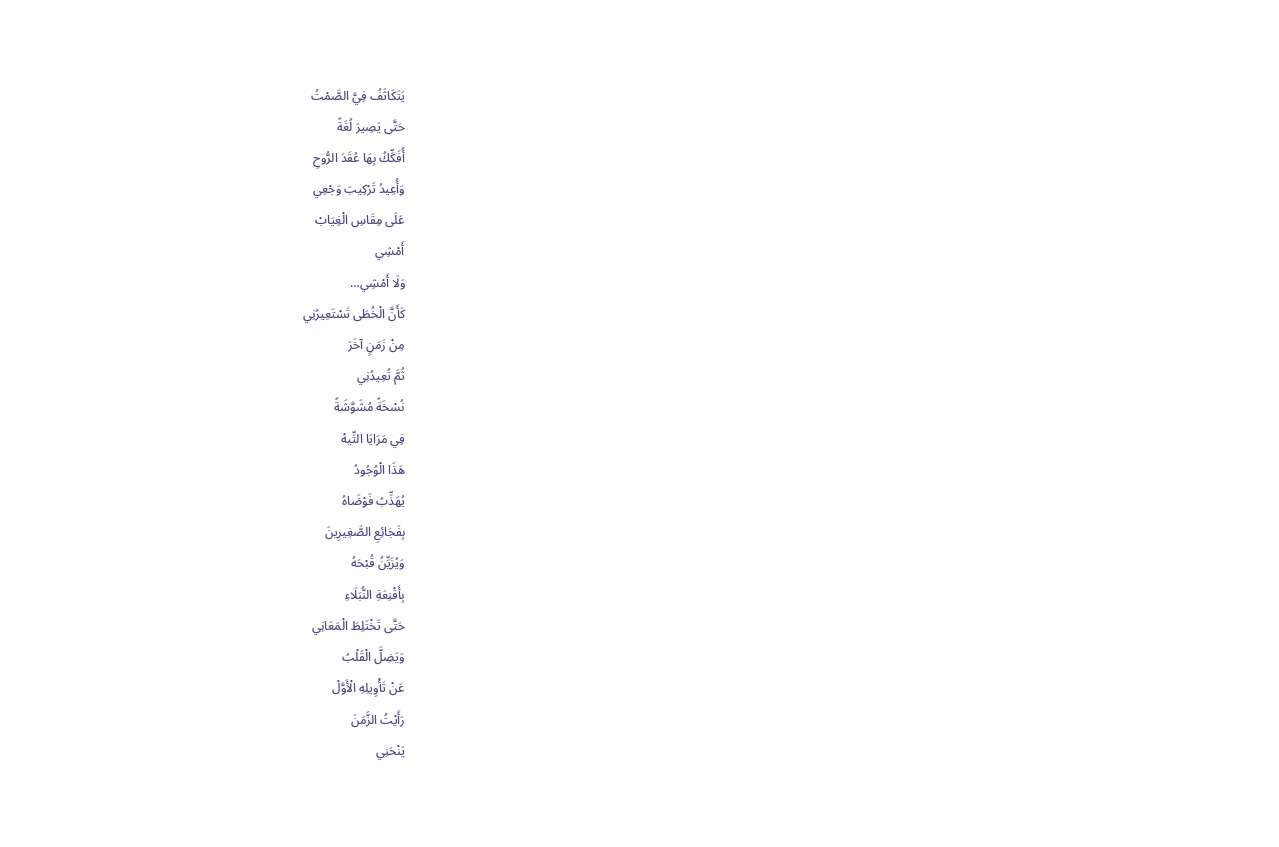يَتَكَاثَفُ فِيَّ الصَّمْتُ
حَتَّى يَصِيرَ لُغَةً
أُفَكِّكُ بِهَا عُقَدَ الرُّوحِ
وَأُعِيدُ تَرْكِيبَ وَجْعِي
عَلَى مِقَاسِ الْغِيَابْ
أَمْشِي
وَلَا أَمْشِي…
كَأَنَّ الْخُطَى تَسْتَعِيرُنِي
مِنْ زَمَنٍ آخَرَ
ثُمَّ تُعِيدُنِي
نُسْخَةً مُشَوَّشَةً
فِي مَرَايَا التِّيهْ
هَذَا الْوُجُودُ
يُهَذِّبُ فَوْضَاهُ
بِفَجَائِعِ الصَّغِيرِينَ
وَيُزَيِّنُ قُبْحَهُ
بِأَقْنِعَةِ النُّبَلَاءِ
حَتَّى تَخْتَلِطَ الْمَعَانِي
وَيَضِلَّ الْقَلْبُ
عَنْ تَأْوِيلِهِ الْأَوَّلْ
رَأَيْتُ الزَّمَنَ
يَنْحَنِي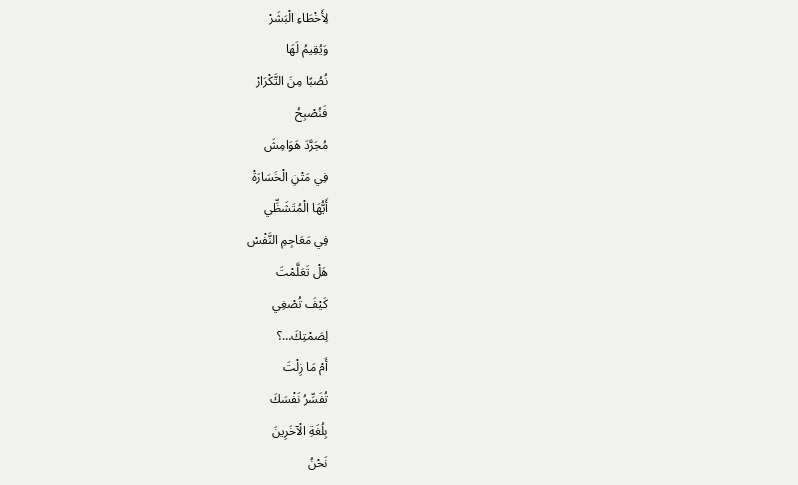لِأَخْطَاءِ الْبَشَرْ
وَيُقِيمُ لَهَا
نُصُبًا مِنَ التَّكْرَارْ
فَنُصْبِحُ
مُجَرَّدَ هَوَامِشَ
فِي مَتْنِ الْخَسَارَةْ
أَيُّهَا الْمُتَشَظِّي
فِي مَعَاجِمِ النَّفْسْ
هَلْ تَعَلَّمْتَ
كَيْفَ تُصْغِي
لِصَمْتِكَ…؟
أَمْ مَا زِلْتَ
تُفَسِّرُ نَفْسَكَ
بِلُغَةِ الْآخَرِينَ
نَحْنُ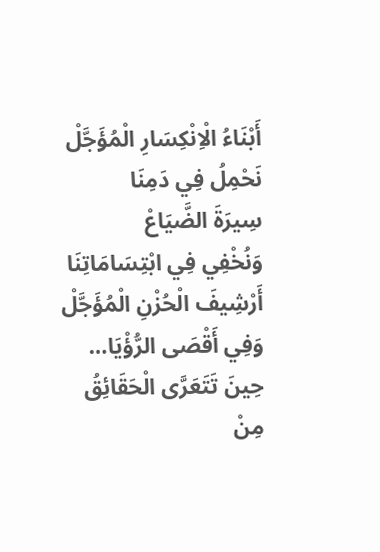أَبْنَاءُ الْاِنْكِسَارِ الْمُؤَجَّلْ
نَحْمِلُ فِي دَمِنَا
سِيرَةَ الضَّيَاعْ
وَنُخْفِي فِي ابْتِسَامَاتِنَا
أَرْشِيفَ الْحُزْنِ الْمُؤَجَّلْ
وَفِي أَقْصَى الرُّؤْيَا…
حِينَ تَتَعَرَّى الْحَقَائِقُ
مِنْ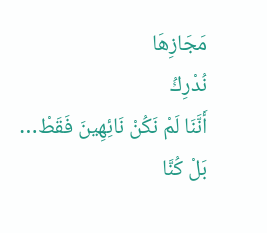مَجَازِهَا
نُدْرِكُ
أَنَّنَا لَمْ نَكُنْ نَائِهِينَ فَقَطْ…
بَلْ كُنَّا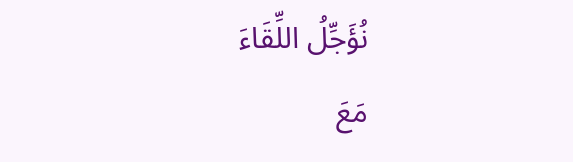نُؤَجِّلُ اللِّقَاءَ
مَعَ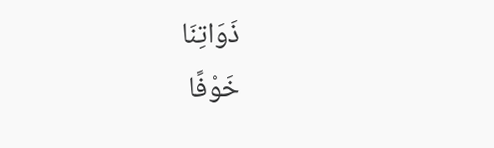ذَوَاتِنَا
خَوْفًا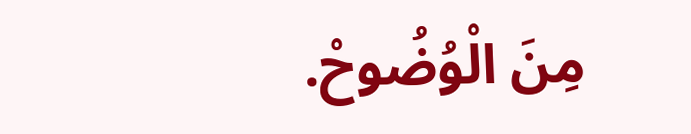مِنَ الْوُضُوحْ.